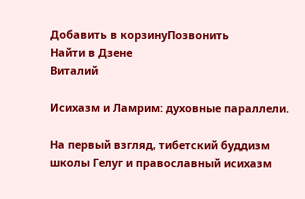Добавить в корзинуПозвонить
Найти в Дзене
Виталий

Исихазм и Ламрим: духовные параллели.

На первый взгляд, тибетский буддизм школы Гелуг и православный исихазм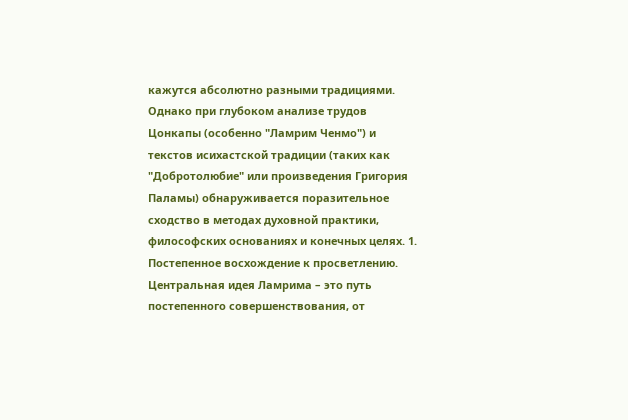кажутся абсолютно разными традициями. Однако при глубоком анализе трудов Цонкапы (особенно "Ламрим Ченмо") и текстов исихастской традиции (таких как "Добротолюбие" или произведения Григория Паламы) обнаруживается поразительное сходство в методах духовной практики, философских основаниях и конечных целях. 1. Постепенное восхождение к просветлению. Центральная идея Ламрима – это путь постепенного совершенствования, от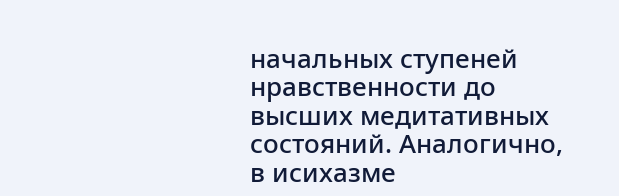начальных ступеней нравственности до высших медитативных состояний. Аналогично, в исихазме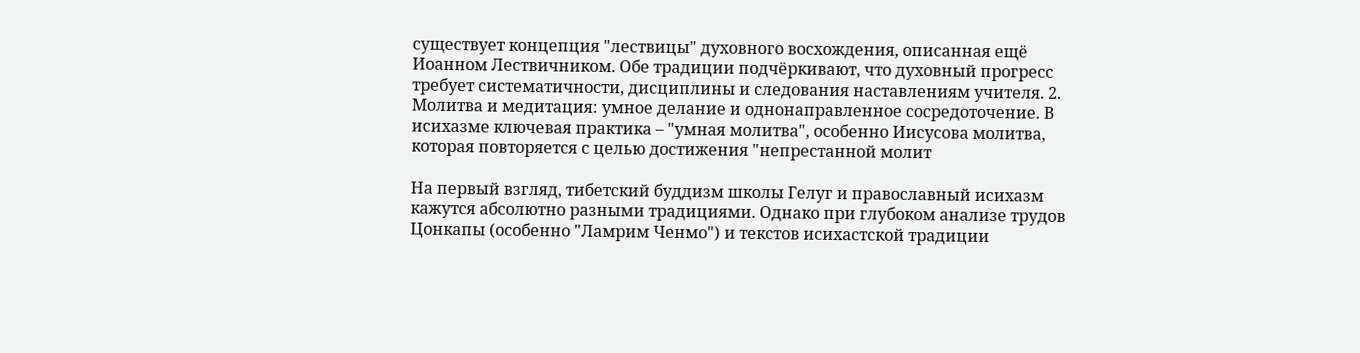существует концепция "лествицы" духовного восхождения, описанная ещё Иоанном Лествичником. Обе традиции подчёркивают, что духовный прогресс требует систематичности, дисциплины и следования наставлениям учителя. 2. Молитва и медитация: умное делание и однонаправленное сосредоточение. В исихазме ключевая практика – "умная молитва", особенно Иисусова молитва, которая повторяется с целью достижения "непрестанной молит

На первый взгляд, тибетский буддизм школы Гелуг и православный исихазм кажутся абсолютно разными традициями. Однако при глубоком анализе трудов Цонкапы (особенно "Ламрим Ченмо") и текстов исихастской традиции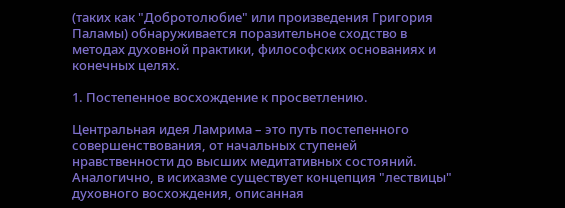(таких как "Добротолюбие" или произведения Григория Паламы) обнаруживается поразительное сходство в методах духовной практики, философских основаниях и конечных целях.

1. Постепенное восхождение к просветлению.

Центральная идея Ламрима – это путь постепенного совершенствования, от начальных ступеней нравственности до высших медитативных состояний. Аналогично, в исихазме существует концепция "лествицы" духовного восхождения, описанная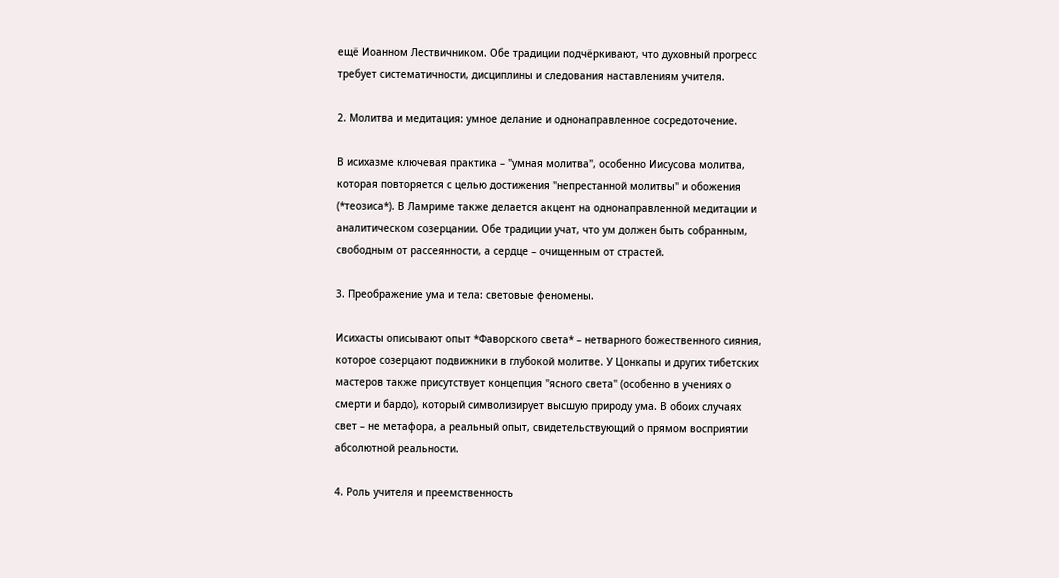ещё Иоанном Лествичником. Обе традиции подчёркивают, что духовный прогресс требует систематичности, дисциплины и следования наставлениям учителя.

2. Молитва и медитация: умное делание и однонаправленное сосредоточение.

В исихазме ключевая практика – "умная молитва", особенно Иисусова молитва, которая повторяется с целью достижения "непрестанной молитвы" и обожения (*теозиса*). В Ламриме также делается акцент на однонаправленной медитации и аналитическом созерцании. Обе традиции учат, что ум должен быть собранным, свободным от рассеянности, а сердце – очищенным от страстей.

3. Преображение ума и тела: световые феномены.

Исихасты описывают опыт *Фаворского света* – нетварного божественного сияния, которое созерцают подвижники в глубокой молитве. У Цонкапы и других тибетских мастеров также присутствует концепция "ясного света" (особенно в учениях о смерти и бардо), который символизирует высшую природу ума. В обоих случаях свет – не метафора, а реальный опыт, свидетельствующий о прямом восприятии абсолютной реальности.

4. Роль учителя и преемственность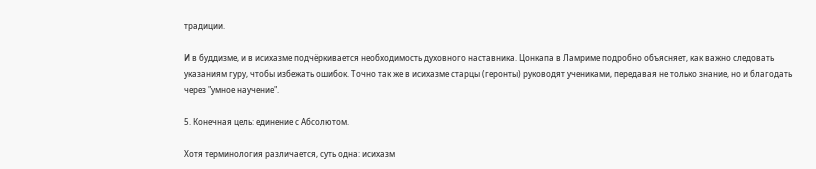традиции.

И в буддизме, и в исихазме подчёркивается необходимость духовного наставника. Цонкапа в Ламриме подробно объясняет, как важно следовать указаниям гуру, чтобы избежать ошибок. Точно так же в исихазме старцы (геронты) руководят учениками, передавая не только знание, но и благодать через "умное научение".

5. Конечная цель: единение с Абсолютом.

Хотя терминология различается, суть одна: исихазм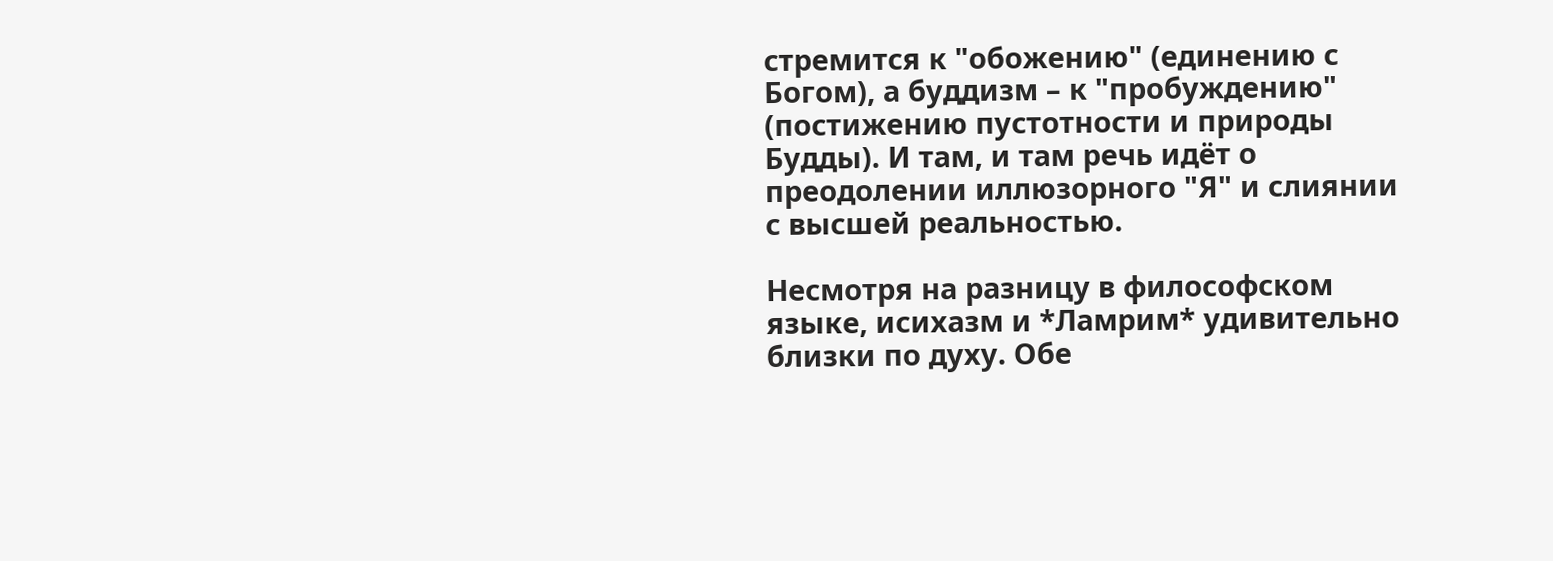стремится к "обожению" (единению с Богом), а буддизм – к "пробуждению" (постижению пустотности и природы Будды). И там, и там речь идёт о преодолении иллюзорного "Я" и слиянии с высшей реальностью.

Несмотря на разницу в философском языке, исихазм и *Ламрим* удивительно близки по духу. Обе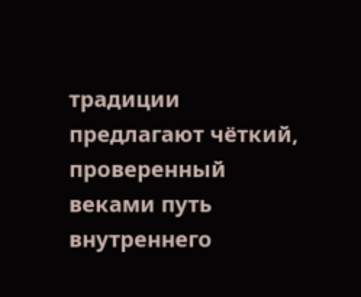традиции предлагают чёткий, проверенный веками путь внутреннего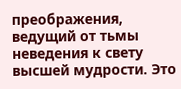преображения, ведущий от тьмы неведения к свету высшей мудрости. Это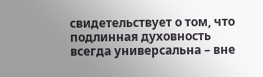свидетельствует о том, что подлинная духовность всегда универсальна – вне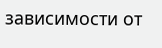зависимости от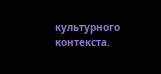культурного контекста.